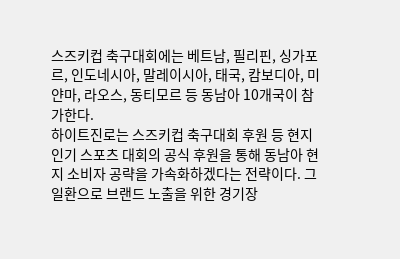스즈키컵 축구대회에는 베트남, 필리핀, 싱가포르, 인도네시아, 말레이시아, 태국, 캄보디아, 미얀마, 라오스, 동티모르 등 동남아 10개국이 참가한다.
하이트진로는 스즈키컵 축구대회 후원 등 현지 인기 스포츠 대회의 공식 후원을 통해 동남아 현지 소비자 공략을 가속화하겠다는 전략이다. 그 일환으로 브랜드 노출을 위한 경기장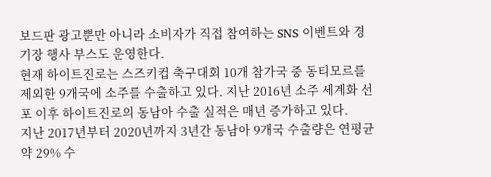보드판 광고뿐만 아니라 소비자가 직접 참여하는 SNS 이벤트와 경기장 행사 부스도 운영한다.
현재 하이트진로는 스즈키컵 축구대회 10개 참가국 중 동티모르를 제외한 9개국에 소주를 수출하고 있다. 지난 2016년 소주 세계화 선포 이후 하이트진로의 동남아 수출 실적은 매년 증가하고 있다.
지난 2017년부터 2020년까지 3년간 동남아 9개국 수출량은 연평균 약 29% 수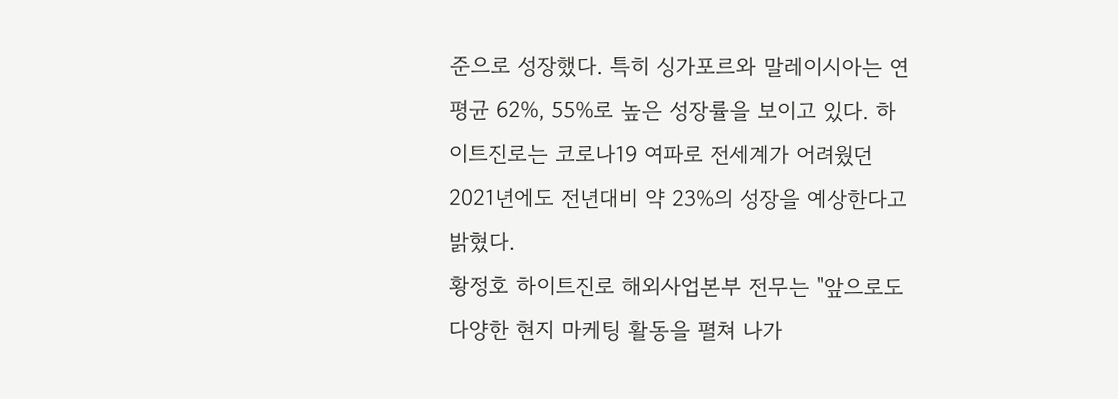준으로 성장했다. 특히 싱가포르와 말레이시아는 연평균 62%, 55%로 높은 성장률을 보이고 있다. 하이트진로는 코로나19 여파로 전세계가 어려웠던 2021년에도 전년대비 약 23%의 성장을 예상한다고 밝혔다.
황정호 하이트진로 해외사업본부 전무는 "앞으로도 다양한 현지 마케팅 활동을 펼쳐 나가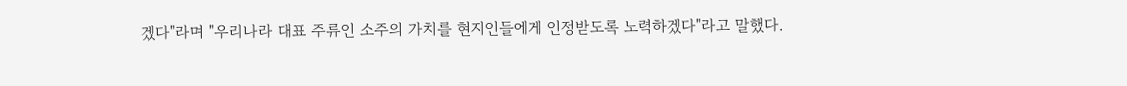겠다"라며 "우리나라 대표 주류인 소주의 가치를 현지인들에게 인정받도록 노력하겠다"라고 말했다.